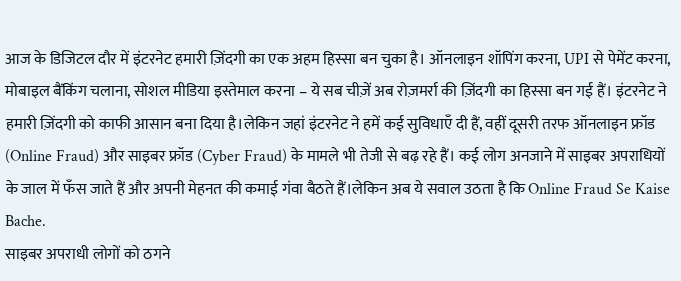आज के डिजिटल दौर में इंटरनेट हमारी ज़िंदगी का एक अहम हिस्सा बन चुका है। ऑनलाइन शॉपिंग करना, UPI से पेमेंट करना, मोबाइल बैंकिंग चलाना, सोशल मीडिया इस्तेमाल करना – ये सब चीज़ें अब रोज़मर्रा की ज़िंदगी का हिस्सा बन गई हैं। इंटरनेट ने हमारी ज़िंदगी को काफी आसान बना दिया है।लेकिन जहां इंटरनेट ने हमें कई सुविधाएँ दी हैं, वहीं दूसरी तरफ ऑनलाइन फ्रॉड (Online Fraud) और साइबर फ्रॉड (Cyber Fraud) के मामले भी तेजी से बढ़ रहे हैं। कई लोग अनजाने में साइबर अपराधियों के जाल में फँस जाते हैं और अपनी मेहनत की कमाई गंवा बैठते हैं।लेकिन अब ये सवाल उठता है कि Online Fraud Se Kaise Bache.
साइबर अपराधी लोगों को ठगने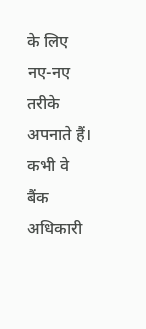के लिए नए-नए तरीके अपनाते हैं। कभी वे बैंक अधिकारी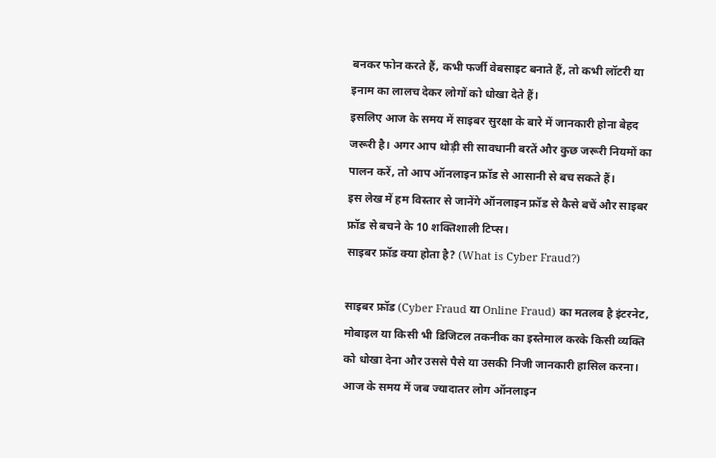बनकर फोन करते हैं, कभी फर्जी वेबसाइट बनाते हैं, तो कभी लॉटरी या इनाम का लालच देकर लोगों को धोखा देते हैं।
इसलिए आज के समय में साइबर सुरक्षा के बारे में जानकारी होना बेहद जरूरी है। अगर आप थोड़ी सी सावधानी बरतें और कुछ जरूरी नियमों का पालन करें, तो आप ऑनलाइन फ्रॉड से आसानी से बच सकते हैं।
इस लेख में हम विस्तार से जानेंगे ऑनलाइन फ्रॉड से कैसे बचें और साइबर फ्रॉड से बचने के 10 शक्तिशाली टिप्स।
साइबर फ्रॉड क्या होता है? (What is Cyber Fraud?)

साइबर फ्रॉड (Cyber Fraud या Online Fraud) का मतलब है इंटरनेट, मोबाइल या किसी भी डिजिटल तकनीक का इस्तेमाल करके किसी व्यक्ति को धोखा देना और उससे पैसे या उसकी निजी जानकारी हासिल करना। आज के समय में जब ज्यादातर लोग ऑनलाइन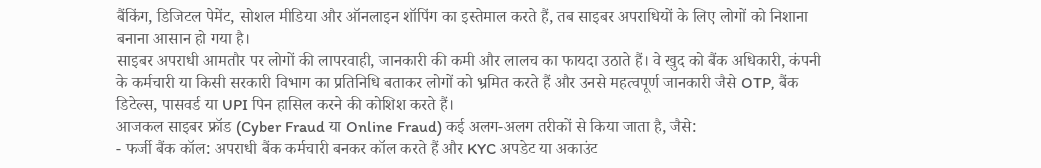बैंकिंग, डिजिटल पेमेंट, सोशल मीडिया और ऑनलाइन शॉपिंग का इस्तेमाल करते हैं, तब साइबर अपराधियों के लिए लोगों को निशाना बनाना आसान हो गया है।
साइबर अपराधी आमतौर पर लोगों की लापरवाही, जानकारी की कमी और लालच का फायदा उठाते हैं। वे खुद को बैंक अधिकारी, कंपनी के कर्मचारी या किसी सरकारी विभाग का प्रतिनिधि बताकर लोगों को भ्रमित करते हैं और उनसे महत्वपूर्ण जानकारी जैसे OTP, बैंक डिटेल्स, पासवर्ड या UPI पिन हासिल करने की कोशिश करते हैं।
आजकल साइबर फ्रॉड (Cyber Fraud या Online Fraud) कई अलग-अलग तरीकों से किया जाता है, जैसे:
- फर्जी बैंक कॉल: अपराधी बैंक कर्मचारी बनकर कॉल करते हैं और KYC अपडेट या अकाउंट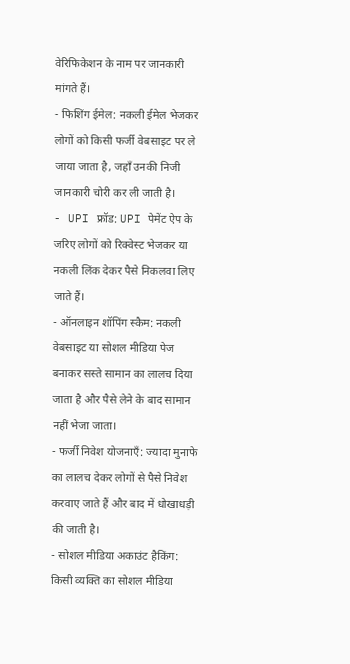वेरिफिकेशन के नाम पर जानकारी मांगते हैं।
- फिशिंग ईमेल: नकली ईमेल भेजकर लोगों को किसी फर्जी वेबसाइट पर ले जाया जाता है, जहाँ उनकी निजी जानकारी चोरी कर ली जाती है।
- UPI फ्रॉड: UPI पेमेंट ऐप के जरिए लोगों को रिक्वेस्ट भेजकर या नकली लिंक देकर पैसे निकलवा लिए जाते हैं।
- ऑनलाइन शॉपिंग स्कैम: नकली वेबसाइट या सोशल मीडिया पेज बनाकर सस्ते सामान का लालच दिया जाता है और पैसे लेने के बाद सामान नहीं भेजा जाता।
- फर्जी निवेश योजनाएँ: ज्यादा मुनाफे का लालच देकर लोगों से पैसे निवेश करवाए जाते हैं और बाद में धोखाधड़ी की जाती है।
- सोशल मीडिया अकाउंट हैकिंग: किसी व्यक्ति का सोशल मीडिया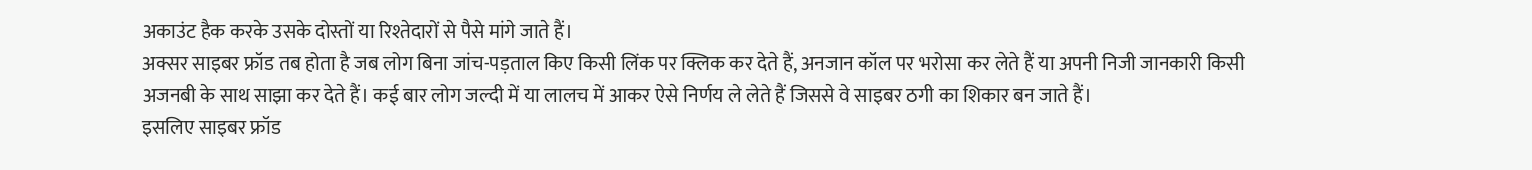अकाउंट हैक करके उसके दोस्तों या रिश्तेदारों से पैसे मांगे जाते हैं।
अक्सर साइबर फ्रॉड तब होता है जब लोग बिना जांच-पड़ताल किए किसी लिंक पर क्लिक कर देते हैं, अनजान कॉल पर भरोसा कर लेते हैं या अपनी निजी जानकारी किसी अजनबी के साथ साझा कर देते हैं। कई बार लोग जल्दी में या लालच में आकर ऐसे निर्णय ले लेते हैं जिससे वे साइबर ठगी का शिकार बन जाते हैं।
इसलिए साइबर फ्रॉड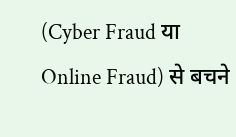(Cyber Fraud या Online Fraud) से बचने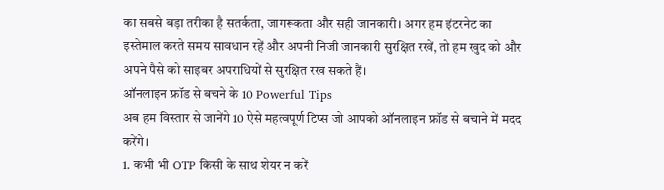का सबसे बड़ा तरीका है सतर्कता, जागरूकता और सही जानकारी। अगर हम इंटरनेट का इस्तेमाल करते समय सावधान रहें और अपनी निजी जानकारी सुरक्षित रखें, तो हम खुद को और अपने पैसे को साइबर अपराधियों से सुरक्षित रख सकते हैं।
ऑनलाइन फ्रॉड से बचने के 10 Powerful Tips
अब हम विस्तार से जानेंगे 10 ऐसे महत्वपूर्ण टिप्स जो आपको ऑनलाइन फ्रॉड से बचाने में मदद करेंगे।
1. कभी भी OTP किसी के साथ शेयर न करें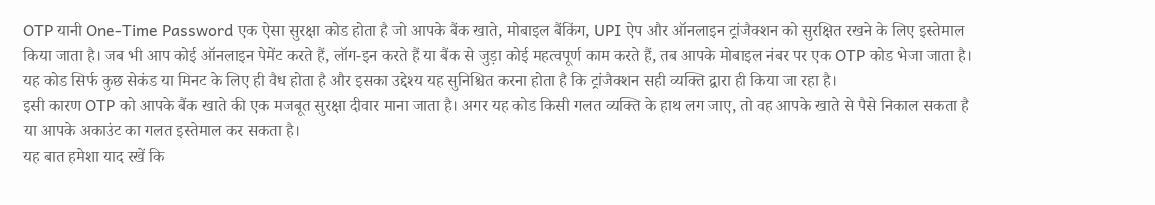OTP यानी One-Time Password एक ऐसा सुरक्षा कोड होता है जो आपके बैंक खाते, मोबाइल बैंकिंग, UPI ऐप और ऑनलाइन ट्रांजैक्शन को सुरक्षित रखने के लिए इस्तेमाल किया जाता है। जब भी आप कोई ऑनलाइन पेमेंट करते हैं, लॉग-इन करते हैं या बैंक से जुड़ा कोई महत्वपूर्ण काम करते हैं, तब आपके मोबाइल नंबर पर एक OTP कोड भेजा जाता है। यह कोड सिर्फ कुछ सेकंड या मिनट के लिए ही वैध होता है और इसका उद्देश्य यह सुनिश्चित करना होता है कि ट्रांजैक्शन सही व्यक्ति द्वारा ही किया जा रहा है।
इसी कारण OTP को आपके बैंक खाते की एक मजबूत सुरक्षा दीवार माना जाता है। अगर यह कोड किसी गलत व्यक्ति के हाथ लग जाए, तो वह आपके खाते से पैसे निकाल सकता है या आपके अकाउंट का गलत इस्तेमाल कर सकता है।
यह बात हमेशा याद रखें कि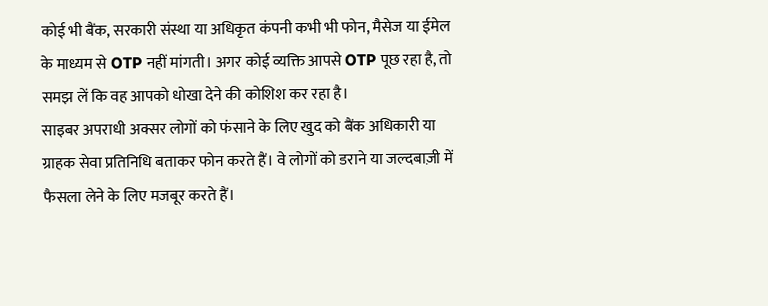कोई भी बैंक, सरकारी संस्था या अधिकृत कंपनी कभी भी फोन, मैसेज या ईमेल के माध्यम से OTP नहीं मांगती। अगर कोई व्यक्ति आपसे OTP पूछ रहा है, तो समझ लें कि वह आपको धोखा देने की कोशिश कर रहा है।
साइबर अपराधी अक्सर लोगों को फंसाने के लिए खुद को बैंक अधिकारी या ग्राहक सेवा प्रतिनिधि बताकर फोन करते हैं। वे लोगों को डराने या जल्दबाज़ी में फैसला लेने के लिए मजबूर करते हैं।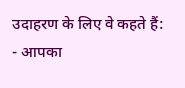उदाहरण के लिए वे कहते हैं:
- आपका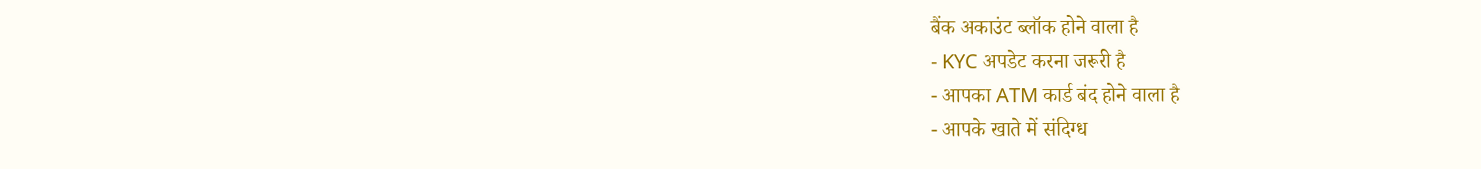बैंक अकाउंट ब्लॉक होने वाला है
- KYC अपडेट करना जरूरी है
- आपका ATM कार्ड बंद होने वाला है
- आपके खाते में संदिग्ध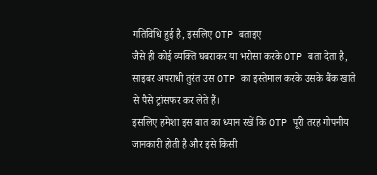गतिविधि हुई है, इसलिए OTP बताइए
जैसे ही कोई व्यक्ति घबराकर या भरोसा करके OTP बता देता है, साइबर अपराधी तुरंत उस OTP का इस्तेमाल करके उसके बैंक खाते से पैसे ट्रांसफर कर लेते हैं।
इसलिए हमेशा इस बात का ध्यान रखें कि OTP पूरी तरह गोपनीय जानकारी होती है और इसे किसी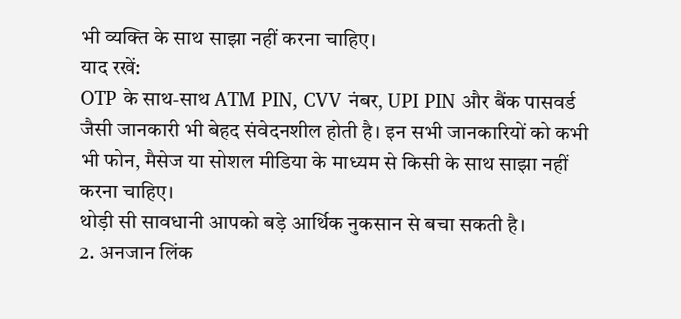भी व्यक्ति के साथ साझा नहीं करना चाहिए।
याद रखें:
OTP के साथ-साथ ATM PIN, CVV नंबर, UPI PIN और बैंक पासवर्ड जैसी जानकारी भी बेहद संवेदनशील होती है। इन सभी जानकारियों को कभी भी फोन, मैसेज या सोशल मीडिया के माध्यम से किसी के साथ साझा नहीं करना चाहिए।
थोड़ी सी सावधानी आपको बड़े आर्थिक नुकसान से बचा सकती है।
2. अनजान लिंक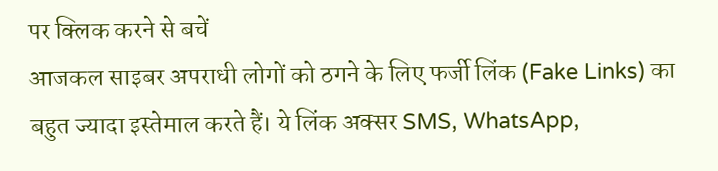पर क्लिक करने से बचें
आजकल साइबर अपराधी लोगों को ठगने के लिए फर्जी लिंक (Fake Links) का बहुत ज्यादा इस्तेमाल करते हैं। ये लिंक अक्सर SMS, WhatsApp,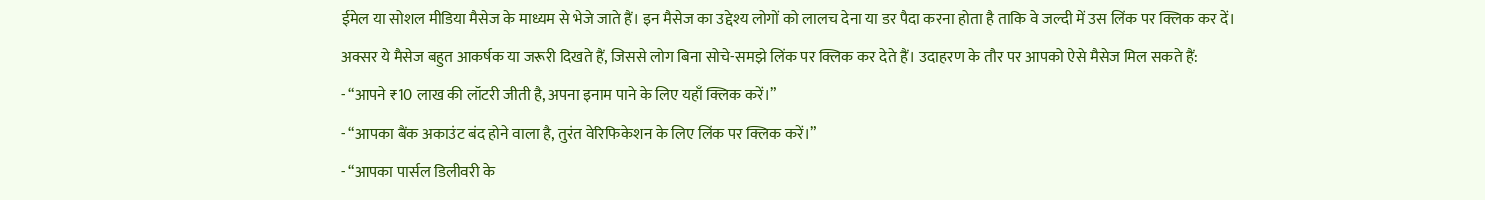ईमेल या सोशल मीडिया मैसेज के माध्यम से भेजे जाते हैं। इन मैसेज का उद्देश्य लोगों को लालच देना या डर पैदा करना होता है ताकि वे जल्दी में उस लिंक पर क्लिक कर दें।
अक्सर ये मैसेज बहुत आकर्षक या जरूरी दिखते हैं, जिससे लोग बिना सोचे-समझे लिंक पर क्लिक कर देते हैं। उदाहरण के तौर पर आपको ऐसे मैसेज मिल सकते हैं:
- “आपने ₹10 लाख की लॉटरी जीती है, अपना इनाम पाने के लिए यहाँ क्लिक करें।”
- “आपका बैंक अकाउंट बंद होने वाला है, तुरंत वेरिफिकेशन के लिए लिंक पर क्लिक करें।”
- “आपका पार्सल डिलीवरी के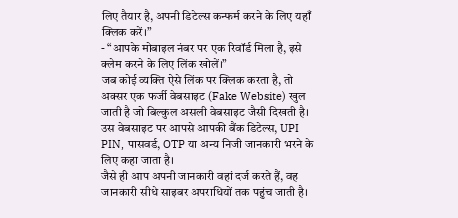लिए तैयार है, अपनी डिटेल्स कन्फर्म करने के लिए यहाँ क्लिक करें।”
- “आपके मोबाइल नंबर पर एक रिवॉर्ड मिला है, इसे क्लेम करने के लिए लिंक खोलें।”
जब कोई व्यक्ति ऐसे लिंक पर क्लिक करता है, तो अक्सर एक फर्जी वेबसाइट (Fake Website) खुल जाती है जो बिल्कुल असली वेबसाइट जैसी दिखती है। उस वेबसाइट पर आपसे आपकी बैंक डिटेल्स, UPI PIN, पासवर्ड, OTP या अन्य निजी जानकारी भरने के लिए कहा जाता है।
जैसे ही आप अपनी जानकारी वहां दर्ज करते हैं, वह जानकारी सीधे साइबर अपराधियों तक पहुंच जाती है।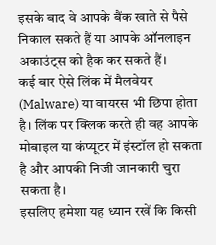इसके बाद वे आपके बैंक खाते से पैसे निकाल सकते हैं या आपके ऑनलाइन अकाउंट्स को हैक कर सकते हैं।
कई बार ऐसे लिंक में मैलवेयर (Malware) या वायरस भी छिपा होता है। लिंक पर क्लिक करते ही वह आपके मोबाइल या कंप्यूटर में इंस्टॉल हो सकता है और आपकी निजी जानकारी चुरा सकता है।
इसलिए हमेशा यह ध्यान रखें कि किसी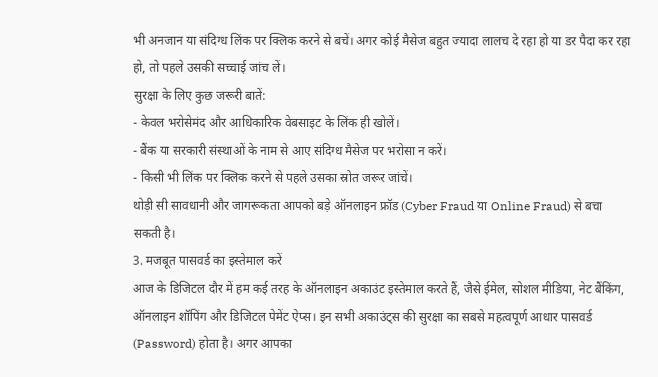भी अनजान या संदिग्ध लिंक पर क्लिक करने से बचें। अगर कोई मैसेज बहुत ज्यादा लालच दे रहा हो या डर पैदा कर रहा हो, तो पहले उसकी सच्चाई जांच लें।
सुरक्षा के लिए कुछ जरूरी बातें:
- केवल भरोसेमंद और आधिकारिक वेबसाइट के लिंक ही खोलें।
- बैंक या सरकारी संस्थाओं के नाम से आए संदिग्ध मैसेज पर भरोसा न करें।
- किसी भी लिंक पर क्लिक करने से पहले उसका स्रोत जरूर जांचें।
थोड़ी सी सावधानी और जागरूकता आपको बड़े ऑनलाइन फ्रॉड (Cyber Fraud या Online Fraud) से बचा सकती है।
3. मजबूत पासवर्ड का इस्तेमाल करें
आज के डिजिटल दौर में हम कई तरह के ऑनलाइन अकाउंट इस्तेमाल करते हैं, जैसे ईमेल, सोशल मीडिया, नेट बैंकिंग, ऑनलाइन शॉपिंग और डिजिटल पेमेंट ऐप्स। इन सभी अकाउंट्स की सुरक्षा का सबसे महत्वपूर्ण आधार पासवर्ड (Password) होता है। अगर आपका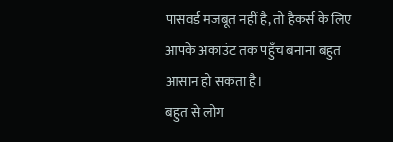पासवर्ड मजबूत नहीं है, तो हैकर्स के लिए आपके अकाउंट तक पहुँच बनाना बहुत आसान हो सकता है।
बहुत से लोग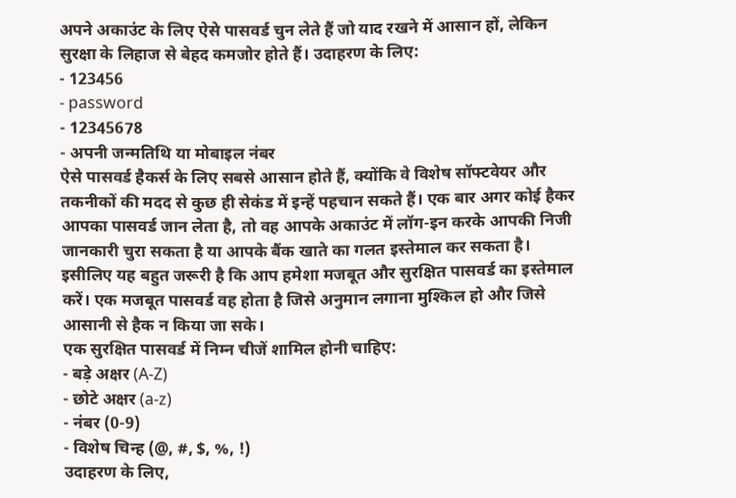अपने अकाउंट के लिए ऐसे पासवर्ड चुन लेते हैं जो याद रखने में आसान हों, लेकिन सुरक्षा के लिहाज से बेहद कमजोर होते हैं। उदाहरण के लिए:
- 123456
- password
- 12345678
- अपनी जन्मतिथि या मोबाइल नंबर
ऐसे पासवर्ड हैकर्स के लिए सबसे आसान होते हैं, क्योंकि वे विशेष सॉफ्टवेयर और तकनीकों की मदद से कुछ ही सेकंड में इन्हें पहचान सकते हैं। एक बार अगर कोई हैकर आपका पासवर्ड जान लेता है, तो वह आपके अकाउंट में लॉग-इन करके आपकी निजी जानकारी चुरा सकता है या आपके बैंक खाते का गलत इस्तेमाल कर सकता है।
इसीलिए यह बहुत जरूरी है कि आप हमेशा मजबूत और सुरक्षित पासवर्ड का इस्तेमाल करें। एक मजबूत पासवर्ड वह होता है जिसे अनुमान लगाना मुश्किल हो और जिसे आसानी से हैक न किया जा सके।
एक सुरक्षित पासवर्ड में निम्न चीजें शामिल होनी चाहिए:
- बड़े अक्षर (A-Z)
- छोटे अक्षर (a-z)
- नंबर (0-9)
- विशेष चिन्ह (@, #, $, %, !)
उदाहरण के लिए,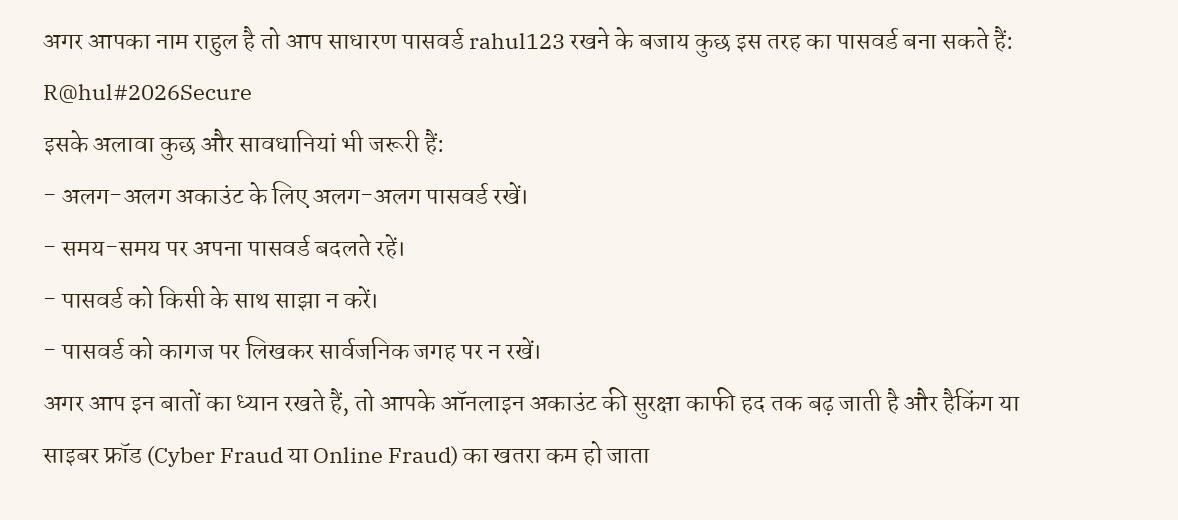अगर आपका नाम राहुल है तो आप साधारण पासवर्ड rahul123 रखने के बजाय कुछ इस तरह का पासवर्ड बना सकते हैं:
R@hul#2026Secure
इसके अलावा कुछ और सावधानियां भी जरूरी हैं:
- अलग-अलग अकाउंट के लिए अलग-अलग पासवर्ड रखें।
- समय-समय पर अपना पासवर्ड बदलते रहें।
- पासवर्ड को किसी के साथ साझा न करें।
- पासवर्ड को कागज पर लिखकर सार्वजनिक जगह पर न रखें।
अगर आप इन बातों का ध्यान रखते हैं, तो आपके ऑनलाइन अकाउंट की सुरक्षा काफी हद तक बढ़ जाती है और हैकिंग या साइबर फ्रॉड (Cyber Fraud या Online Fraud) का खतरा कम हो जाता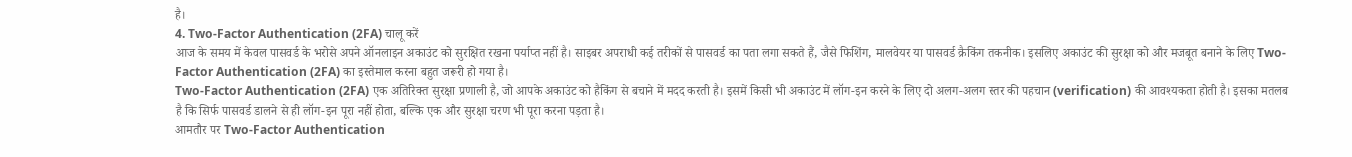है।
4. Two-Factor Authentication (2FA) चालू करें
आज के समय में केवल पासवर्ड के भरोसे अपने ऑनलाइन अकाउंट को सुरक्षित रखना पर्याप्त नहीं है। साइबर अपराधी कई तरीकों से पासवर्ड का पता लगा सकते हैं, जैसे फिशिंग, मालवेयर या पासवर्ड क्रैकिंग तकनीक। इसलिए अकाउंट की सुरक्षा को और मजबूत बनाने के लिए Two-Factor Authentication (2FA) का इस्तेमाल करना बहुत जरूरी हो गया है।
Two-Factor Authentication (2FA) एक अतिरिक्त सुरक्षा प्रणाली है, जो आपके अकाउंट को हैकिंग से बचाने में मदद करती है। इसमें किसी भी अकाउंट में लॉग-इन करने के लिए दो अलग-अलग स्तर की पहचान (verification) की आवश्यकता होती है। इसका मतलब है कि सिर्फ पासवर्ड डालने से ही लॉग-इन पूरा नहीं होता, बल्कि एक और सुरक्षा चरण भी पूरा करना पड़ता है।
आमतौर पर Two-Factor Authentication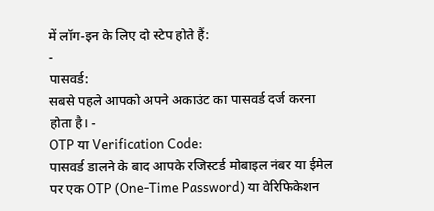में लॉग-इन के लिए दो स्टेप होते हैं:
-
पासवर्ड:
सबसे पहले आपको अपने अकाउंट का पासवर्ड दर्ज करना होता है। -
OTP या Verification Code:
पासवर्ड डालने के बाद आपके रजिस्टर्ड मोबाइल नंबर या ईमेल पर एक OTP (One-Time Password) या वेरिफिकेशन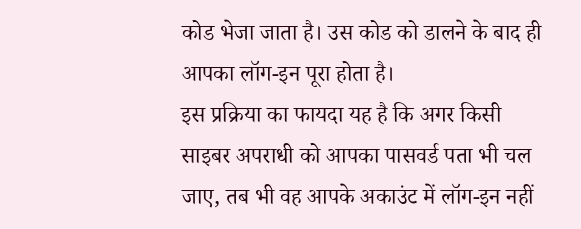कोड भेजा जाता है। उस कोड को डालने के बाद ही आपका लॉग-इन पूरा होता है।
इस प्रक्रिया का फायदा यह है कि अगर किसी साइबर अपराधी को आपका पासवर्ड पता भी चल जाए, तब भी वह आपके अकाउंट में लॉग-इन नहीं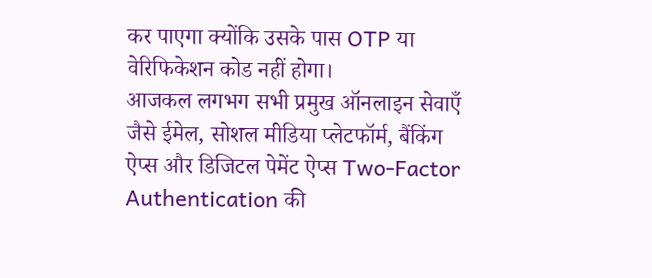कर पाएगा क्योंकि उसके पास OTP या वेरिफिकेशन कोड नहीं होगा।
आजकल लगभग सभी प्रमुख ऑनलाइन सेवाएँ जैसे ईमेल, सोशल मीडिया प्लेटफॉर्म, बैंकिंग ऐप्स और डिजिटल पेमेंट ऐप्स Two-Factor Authentication की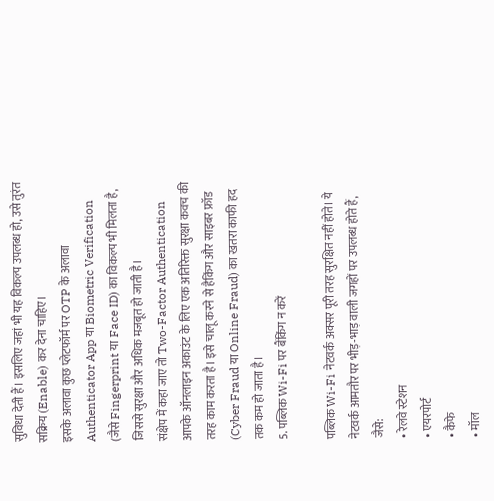सुविधा देती हैं। इसलिए जहां भी यह विकल्प उपलब्ध हो, उसे तुरंत सक्रिय (Enable) कर देना चाहिए।
इसके अलावा कुछ प्लेटफॉर्म पर OTP के अलावा Authenticator App या Biometric Verification (जैसे Fingerprint या Face ID) का विकल्प भी मिलता है, जिससे सुरक्षा और अधिक मजबूत हो जाती है।
संक्षेप में कहा जाए तो Two-Factor Authentication आपके ऑनलाइन अकाउंट के लिए एक अतिरिक्त सुरक्षा कवच की तरह काम करता है। इसे चालू करने से हैकिंग और साइबर फ्रॉड (Cyber Fraud या Online Fraud) का खतरा काफी हद तक कम हो जाता है।
5. पब्लिक Wi-Fi पर बैंकिंग न करें

पब्लिक Wi-Fi नेटवर्क अक्सर पूरी तरह सुरक्षित नहीं होते। ये नेटवर्क आमतौर पर भीड़-भाड़ वाली जगहों पर उपलब्ध होते हैं, जैसे:
• रेलवे स्टेशन
• एयरपोर्ट
• कैफे
• मॉल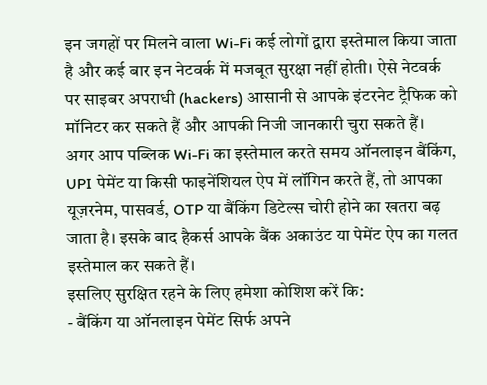इन जगहों पर मिलने वाला Wi-Fi कई लोगों द्वारा इस्तेमाल किया जाता है और कई बार इन नेटवर्क में मजबूत सुरक्षा नहीं होती। ऐसे नेटवर्क पर साइबर अपराधी (hackers) आसानी से आपके इंटरनेट ट्रैफिक को मॉनिटर कर सकते हैं और आपकी निजी जानकारी चुरा सकते हैं।
अगर आप पब्लिक Wi-Fi का इस्तेमाल करते समय ऑनलाइन बैंकिंग, UPI पेमेंट या किसी फाइनेंशियल ऐप में लॉगिन करते हैं, तो आपका यूज़रनेम, पासवर्ड, OTP या बैंकिंग डिटेल्स चोरी होने का खतरा बढ़ जाता है। इसके बाद हैकर्स आपके बैंक अकाउंट या पेमेंट ऐप का गलत इस्तेमाल कर सकते हैं।
इसलिए सुरक्षित रहने के लिए हमेशा कोशिश करें कि:
- बैंकिंग या ऑनलाइन पेमेंट सिर्फ अपने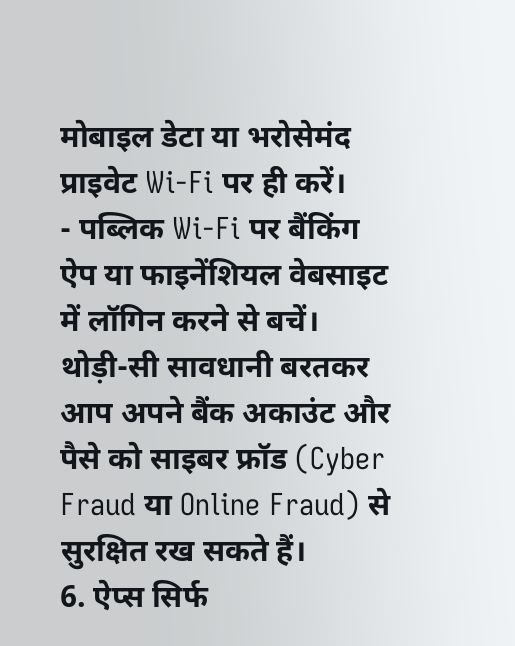मोबाइल डेटा या भरोसेमंद प्राइवेट Wi-Fi पर ही करें।
- पब्लिक Wi-Fi पर बैंकिंग ऐप या फाइनेंशियल वेबसाइट में लॉगिन करने से बचें।
थोड़ी-सी सावधानी बरतकर आप अपने बैंक अकाउंट और पैसे को साइबर फ्रॉड (Cyber Fraud या Online Fraud) से सुरक्षित रख सकते हैं।
6. ऐप्स सिर्फ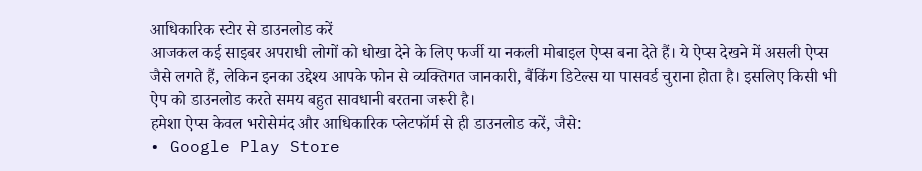आधिकारिक स्टोर से डाउनलोड करें
आजकल कई साइबर अपराधी लोगों को धोखा देने के लिए फर्जी या नकली मोबाइल ऐप्स बना देते हैं। ये ऐप्स देखने में असली ऐप्स जैसे लगते हैं, लेकिन इनका उद्देश्य आपके फोन से व्यक्तिगत जानकारी, बैंकिंग डिटेल्स या पासवर्ड चुराना होता है। इसलिए किसी भी ऐप को डाउनलोड करते समय बहुत सावधानी बरतना जरूरी है।
हमेशा ऐप्स केवल भरोसेमंद और आधिकारिक प्लेटफॉर्म से ही डाउनलोड करें, जैसे:
• Google Play Store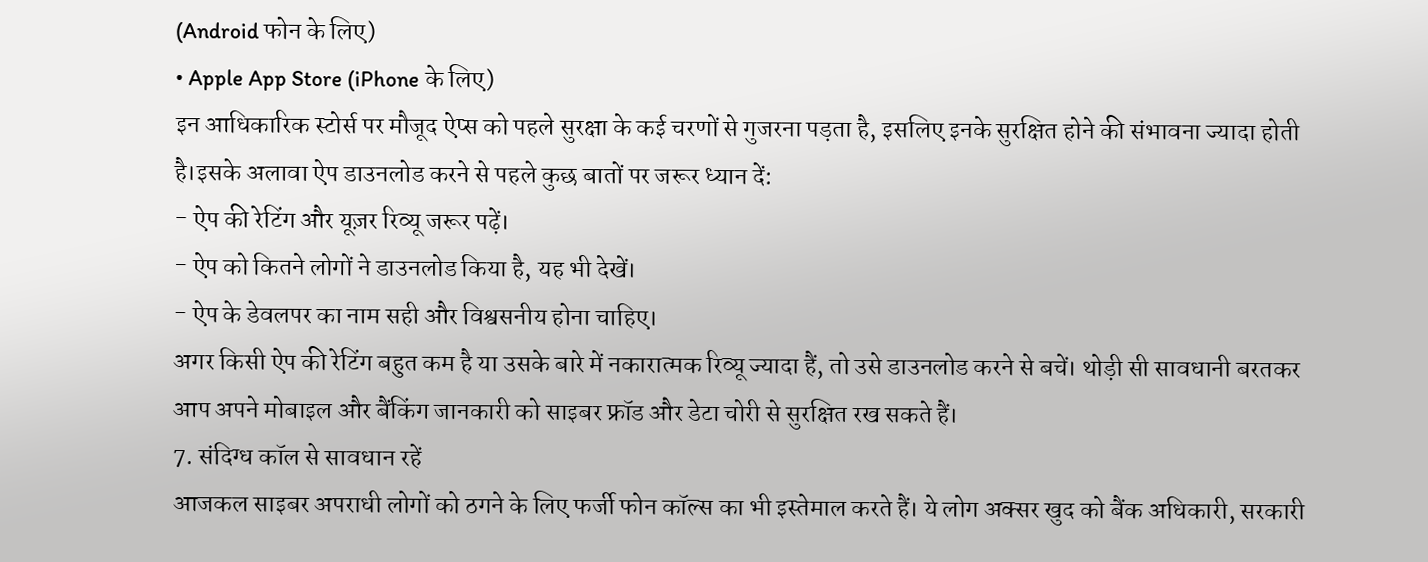(Android फोन के लिए)
• Apple App Store (iPhone के लिए)
इन आधिकारिक स्टोर्स पर मौजूद ऐप्स को पहले सुरक्षा के कई चरणों से गुजरना पड़ता है, इसलिए इनके सुरक्षित होने की संभावना ज्यादा होती है।इसके अलावा ऐप डाउनलोड करने से पहले कुछ बातों पर जरूर ध्यान दें:
- ऐप की रेटिंग और यूज़र रिव्यू जरूर पढ़ें।
- ऐप को कितने लोगों ने डाउनलोड किया है, यह भी देखें।
- ऐप के डेवलपर का नाम सही और विश्वसनीय होना चाहिए।
अगर किसी ऐप की रेटिंग बहुत कम है या उसके बारे में नकारात्मक रिव्यू ज्यादा हैं, तो उसे डाउनलोड करने से बचें। थोड़ी सी सावधानी बरतकर आप अपने मोबाइल और बैंकिंग जानकारी को साइबर फ्रॉड और डेटा चोरी से सुरक्षित रख सकते हैं।
7. संदिग्ध कॉल से सावधान रहें
आजकल साइबर अपराधी लोगों को ठगने के लिए फर्जी फोन कॉल्स का भी इस्तेमाल करते हैं। ये लोग अक्सर खुद को बैंक अधिकारी, सरकारी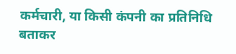कर्मचारी, या किसी कंपनी का प्रतिनिधि बताकर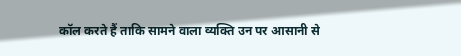कॉल करते हैं ताकि सामने वाला व्यक्ति उन पर आसानी से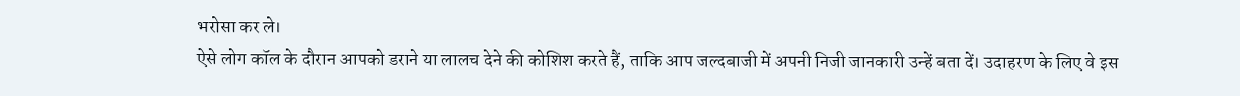भरोसा कर ले।
ऐसे लोग कॉल के दौरान आपको डराने या लालच देने की कोशिश करते हैं, ताकि आप जल्दबाजी में अपनी निजी जानकारी उन्हें बता दें। उदाहरण के लिए वे इस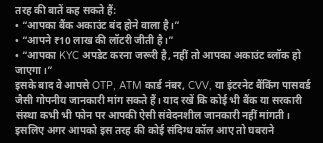तरह की बातें कह सकते हैं:
• “आपका बैंक अकाउंट बंद होने वाला है।”
• “आपने ₹10 लाख की लॉटरी जीती है।”
• “आपका KYC अपडेट करना जरूरी है, नहीं तो आपका अकाउंट ब्लॉक हो जाएगा।”
इसके बाद वे आपसे OTP, ATM कार्ड नंबर, CVV, या इंटरनेट बैंकिंग पासवर्ड जैसी गोपनीय जानकारी मांग सकते हैं। याद रखें कि कोई भी बैंक या सरकारी संस्था कभी भी फोन पर आपकी ऐसी संवेदनशील जानकारी नहीं मांगती।
इसलिए अगर आपको इस तरह की कोई संदिग्ध कॉल आए तो घबराने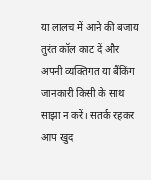या लालच में आने की बजाय तुरंत कॉल काट दें और अपनी व्यक्तिगत या बैंकिंग जानकारी किसी के साथ साझा न करें। सतर्क रहकर आप खुद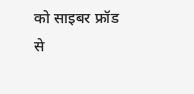को साइबर फ्रॉड से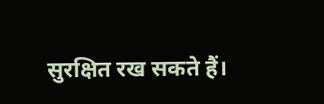सुरक्षित रख सकते हैं।